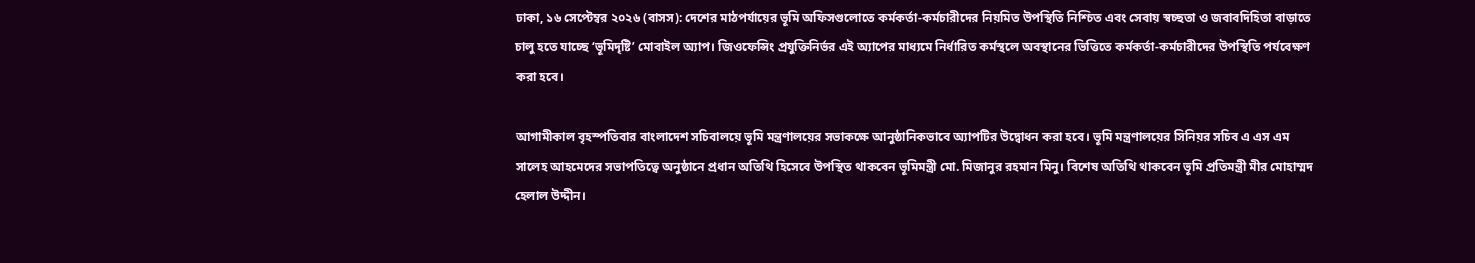ঢাকা, ১৬ সেপ্টেম্বর ২০২৬ (বাসস): দেশের মাঠপর্যায়ের ভূমি অফিসগুলোতে কর্মকর্তা-কর্মচারীদের নিয়মিত উপস্থিতি নিশ্চিত এবং সেবায় স্বচ্ছতা ও জবাবদিহিতা বাড়াতে চালু হতে যাচ্ছে ‘ভূমিদৃষ্টি’ মোবাইল অ্যাপ। জিওফেন্সিং প্রযুক্তিনির্ভর এই অ্যাপের মাধ্যমে নির্ধারিত কর্মস্থলে অবস্থানের ভিত্তিতে কর্মকর্তা-কর্মচারীদের উপস্থিতি পর্যবেক্ষণ করা হবে।

আগামীকাল বৃহস্পতিবার বাংলাদেশ সচিবালয়ে ভূমি মন্ত্রণালয়ের সভাকক্ষে আনুষ্ঠানিকভাবে অ্যাপটির উদ্বোধন করা হবে। ভূমি মন্ত্রণালয়ের সিনিয়র সচিব এ এস এম সালেহ আহমেদের সভাপতিত্বে অনুষ্ঠানে প্রধান অতিথি হিসেবে উপস্থিত থাকবেন ভূমিমন্ত্রী মো. মিজানুর রহমান মিনু। বিশেষ অতিথি থাকবেন ভূমি প্রতিমন্ত্রী মীর মোহাম্মদ হেলাল উদ্দীন।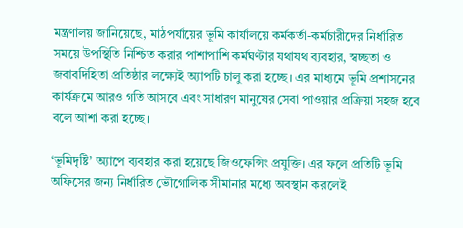মন্ত্রণালয় জানিয়েছে, মাঠপর্যায়ের ভূমি কার্যালয়ে কর্মকর্তা-কর্মচারীদের নির্ধারিত সময়ে উপস্থিতি নিশ্চিত করার পাশাপাশি কর্মঘণ্টার যথাযথ ব্যবহার, স্বচ্ছতা ও জবাবদিহিতা প্রতিষ্ঠার লক্ষ্যেই অ্যাপটি চালু করা হচ্ছে। এর মাধ্যমে ভূমি প্রশাসনের কার্যক্রমে আরও গতি আসবে এবং সাধারণ মানুষের সেবা পাওয়ার প্রক্রিয়া সহজ হবে বলে আশা করা হচ্ছে।

‘ভূমিদৃষ্টি’ অ্যাপে ব্যবহার করা হয়েছে জিওফেন্সিং প্রযুক্তি। এর ফলে প্রতিটি ভূমি অফিসের জন্য নির্ধারিত ভৌগোলিক সীমানার মধ্যে অবস্থান করলেই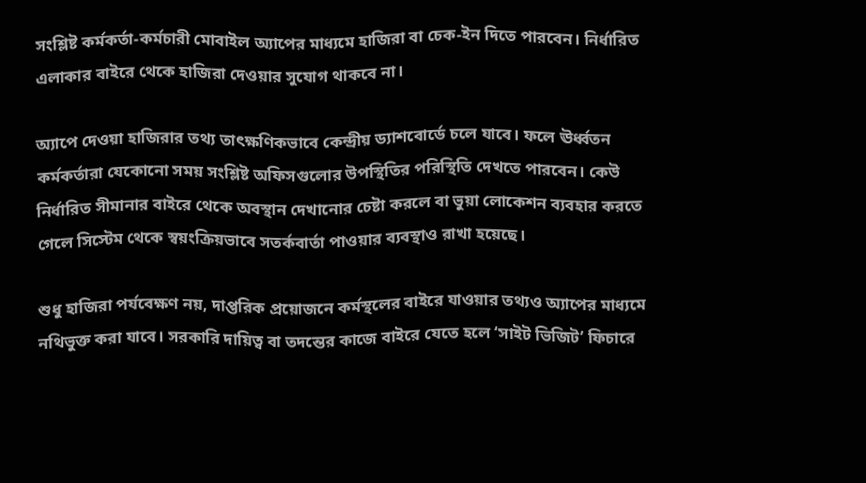সংশ্লিষ্ট কর্মকর্তা-কর্মচারী মোবাইল অ্যাপের মাধ্যমে হাজিরা বা চেক-ইন দিতে পারবেন। নির্ধারিত এলাকার বাইরে থেকে হাজিরা দেওয়ার সুযোগ থাকবে না।

অ্যাপে দেওয়া হাজিরার তথ্য তাৎক্ষণিকভাবে কেন্দ্রীয় ড্যাশবোর্ডে চলে যাবে। ফলে ঊর্ধ্বতন কর্মকর্তারা যেকোনো সময় সংশ্লিষ্ট অফিসগুলোর উপস্থিতির পরিস্থিতি দেখতে পারবেন। কেউ নির্ধারিত সীমানার বাইরে থেকে অবস্থান দেখানোর চেষ্টা করলে বা ভুয়া লোকেশন ব্যবহার করতে গেলে সিস্টেম থেকে স্বয়ংক্রিয়ভাবে সতর্কবার্তা পাওয়ার ব্যবস্থাও রাখা হয়েছে।

শুধু হাজিরা পর্যবেক্ষণ নয়, দাপ্তরিক প্রয়োজনে কর্মস্থলের বাইরে যাওয়ার তথ্যও অ্যাপের মাধ্যমে নথিভুক্ত করা যাবে। সরকারি দায়িত্ব বা তদন্তের কাজে বাইরে যেতে হলে ‘সাইট ভিজিট’ ফিচারে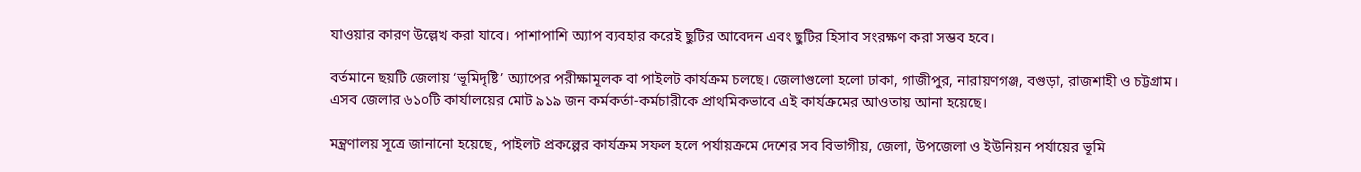যাওয়ার কারণ উল্লেখ করা যাবে। পাশাপাশি অ্যাপ ব্যবহার করেই ছুটির আবেদন এবং ছুটির হিসাব সংরক্ষণ করা সম্ভব হবে।

বর্তমানে ছয়টি জেলায় ‘ভূমিদৃষ্টি’ অ্যাপের পরীক্ষামূলক বা পাইলট কার্যক্রম চলছে। জেলাগুলো হলো ঢাকা, গাজীপুর, নারায়ণগঞ্জ, বগুড়া, রাজশাহী ও চট্টগ্রাম। এসব জেলার ৬১০টি কার্যালয়ের মোট ৯১৯ জন কর্মকর্তা-কর্মচারীকে প্রাথমিকভাবে এই কার্যক্রমের আওতায় আনা হয়েছে।

মন্ত্রণালয় সূত্রে জানানো হয়েছে, পাইলট প্রকল্পের কার্যক্রম সফল হলে পর্যায়ক্রমে দেশের সব বিভাগীয়, জেলা, উপজেলা ও ইউনিয়ন পর্যায়ের ভূমি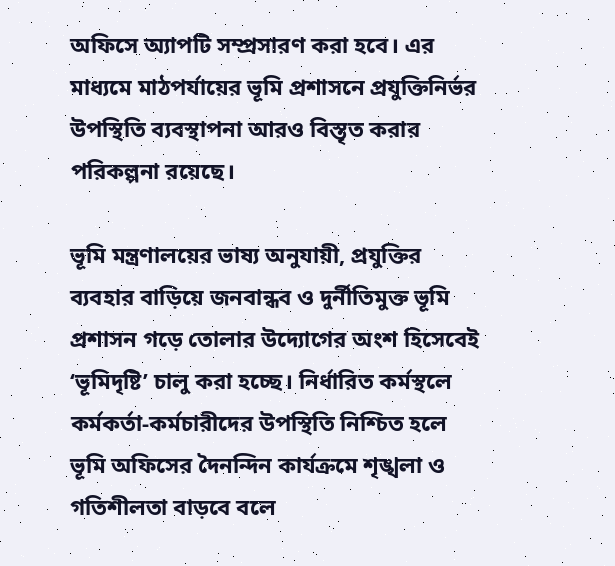অফিসে অ্যাপটি সম্প্রসারণ করা হবে। এর মাধ্যমে মাঠপর্যায়ের ভূমি প্রশাসনে প্রযুক্তিনির্ভর উপস্থিতি ব্যবস্থাপনা আরও বিস্তৃত করার পরিকল্পনা রয়েছে।

ভূমি মন্ত্রণালয়ের ভাষ্য অনুযায়ী, প্রযুক্তির ব্যবহার বাড়িয়ে জনবান্ধব ও দুর্নীতিমুক্ত ভূমি প্রশাসন গড়ে তোলার উদ্যোগের অংশ হিসেবেই ‘ভূমিদৃষ্টি’ চালু করা হচ্ছে। নির্ধারিত কর্মস্থলে কর্মকর্তা-কর্মচারীদের উপস্থিতি নিশ্চিত হলে ভূমি অফিসের দৈনন্দিন কার্যক্রমে শৃঙ্খলা ও গতিশীলতা বাড়বে বলে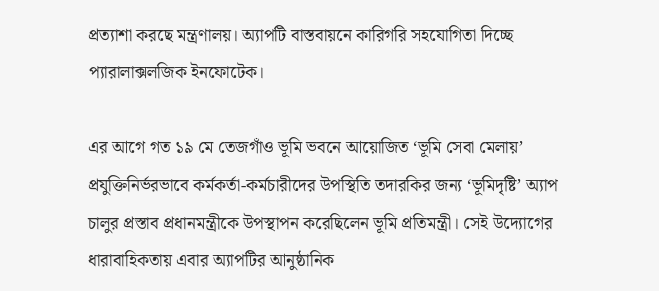প্রত্যাশা করছে মন্ত্রণালয়। অ্যাপটি বাস্তবায়নে কারিগরি সহযোগিতা দিচ্ছে প্যারালাক্সলজিক ইনফোটেক।

এর আগে গত ১৯ মে তেজগাঁও ভূমি ভবনে আয়োজিত ‘ভূমি সেবা মেলায়’ প্রযুক্তিনির্ভরভাবে কর্মকর্তা-কর্মচারীদের উপস্থিতি তদারকির জন্য ‘ভূমিদৃষ্টি’ অ্যাপ চালুর প্রস্তাব প্রধানমন্ত্রীকে উপস্থাপন করেছিলেন ভূমি প্রতিমন্ত্রী। সেই উদ্যোগের ধারাবাহিকতায় এবার অ্যাপটির আনুষ্ঠানিক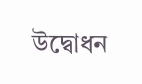উদ্বোধন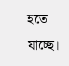হতে যাচ্ছে।